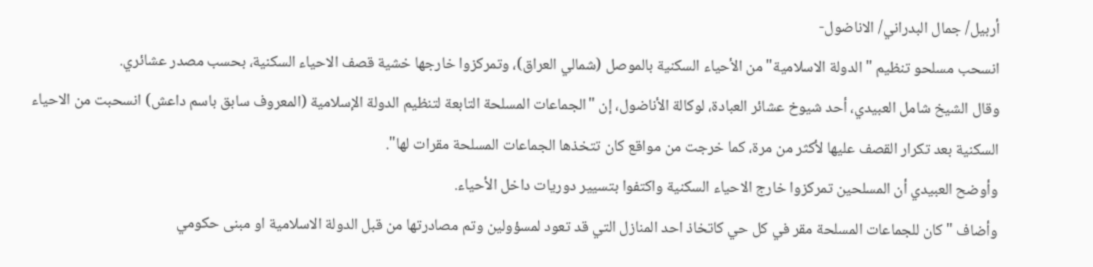أربيل/ جمال البدراني/ الاناضول-
انسحب مسلحو تنظيم "الدولة الاسلامية" من الأحياء السكنية بالموصل (شمالي العراق)، وتمركزوا خارجها خشية قصف الاحياء السكنية، بحسب مصدر عشائري.
وقال الشيخ شامل العبيدي، أحد شيوخ عشائر العبادة، لوكالة الأناضول، إن "الجماعات المسلحة التابعة لتنظيم الدولة الإسلامية (المعروف سابق باسم داعش) انسحبت من الاحياء السكنية بعد تكرار القصف عليها لأكثر من مرة، كما خرجت من مواقع كان تتخذها الجماعات المسلحة مقرات لها".
وأوضح العبيدي أن المسلحين تمركزوا خارج الاحياء السكنية واكتفوا بتسيير دوريات داخل الأحياء.
وأضاف "كان للجماعات المسلحة مقر في كل حي كاتخاذ احد المنازل التي قد تعود لمسؤولين وتم مصادرتها من قبل الدولة الاسلامية او مبنى حكومي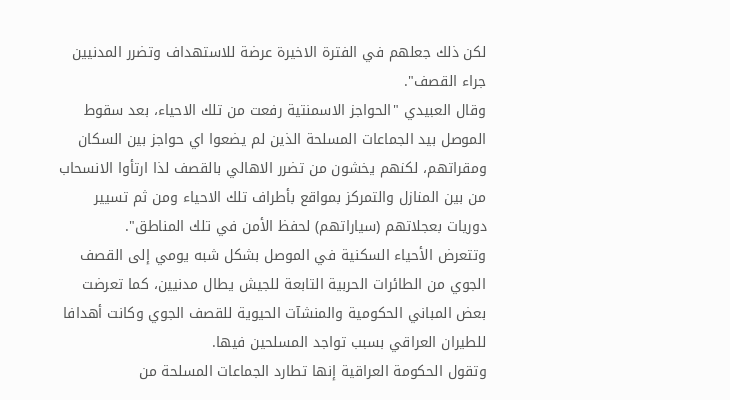لكن ذلك جعلهم في الفترة الاخيرة عرضة للاستهداف وتضرر المدنيين جراء القصف".
وقال العبيدي "الحواجز الاسمنتية رفعت من تلك الاحياء، بعد سقوط الموصل بيد الجماعات المسلحة الذين لم يضعوا اي حواجز بين السكان ومقراتهم، لكنهم يخشون من تضرر الاهالي بالقصف لذا ارتأوا الانسحاب من بين المنازل والتمركز بمواقع بأطراف تلك الاحياء ومن ثم تسيير دوريات بعجلاتهم (سياراتهم) لحفظ الأمن في تلك المناطق".
وتتعرض الأحياء السكنية في الموصل بشكل شبه يومي إلى القصف الجوي من الطائرات الحربية التابعة للجيش يطال مدنيين، كما تعرضت بعض المباني الحكومية والمنشآت الحيوية للقصف الجوي وكانت أهدافا للطيران العراقي بسبب تواجد المسلحين فيها.
وتقول الحكومة العراقية إنها تطارد الجماعات المسلحة من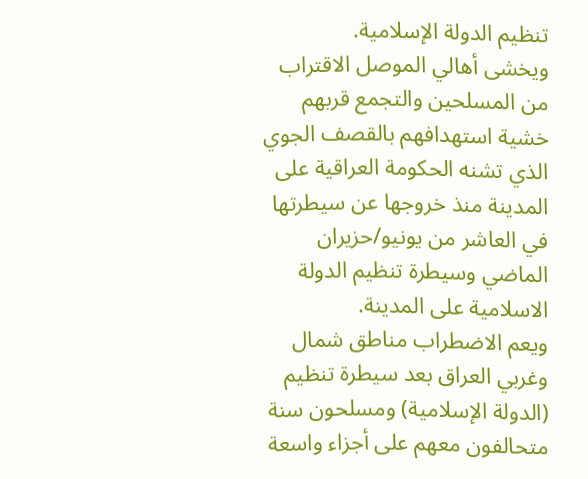تنظيم الدولة الإسلامية.
ويخشى أهالي الموصل الاقتراب من المسلحين والتجمع قربهم خشية استهدافهم بالقصف الجوي الذي تشنه الحكومة العراقية على المدينة منذ خروجها عن سيطرتها في العاشر من يونيو/حزيران الماضي وسيطرة تنظيم الدولة الاسلامية على المدينة.
ويعم الاضطراب مناطق شمال وغربي العراق بعد سيطرة تنظيم (الدولة الإسلامية) ومسلحون سنة متحالفون معهم على أجزاء واسعة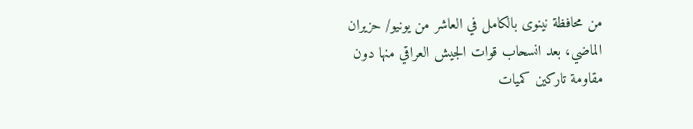من محافظة نينوى بالكامل في العاشر من يونيو/ حزيران الماضي، بعد انسحاب قوات الجيش العراقي منها دون مقاومة تاركين كميات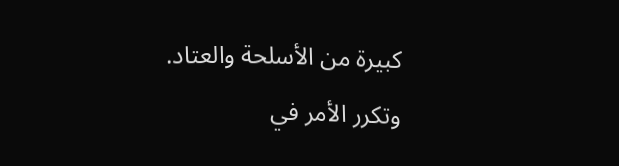كبيرة من الأسلحة والعتاد.
وتكرر الأمر في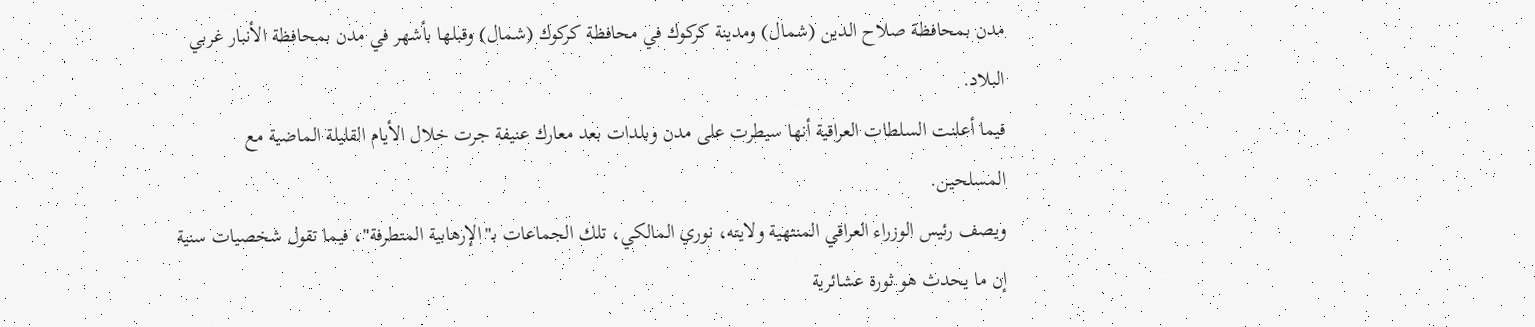مدن بمحافظة صلاح الدين (شمال) ومدينة كركوك في محافظة كركوك (شمال) وقبلها بأشهر في مدن بمحافظة الأنبار غربي البلاد.
فيما أعلنت السلطات العراقية أنها سيطرت على مدن وبلدات بعد معارك عنيفة جرت خلال الأيام القليلة الماضية مع المسلحين.
ويصف رئيس الوزراء العراقي المنتهية ولايته، نوري المالكي، تلك الجماعات بـ"الإرهابية المتطرفة"، فيما تقول شخصيات سنية إن ما يحدث هو ثورة عشائرية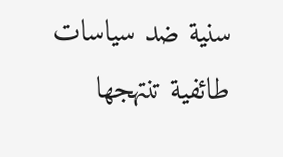سنية ضد سياسات طائفية تنتهجها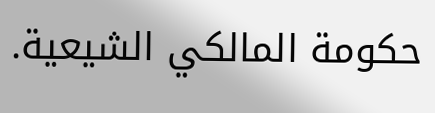حكومة المالكي الشيعية.